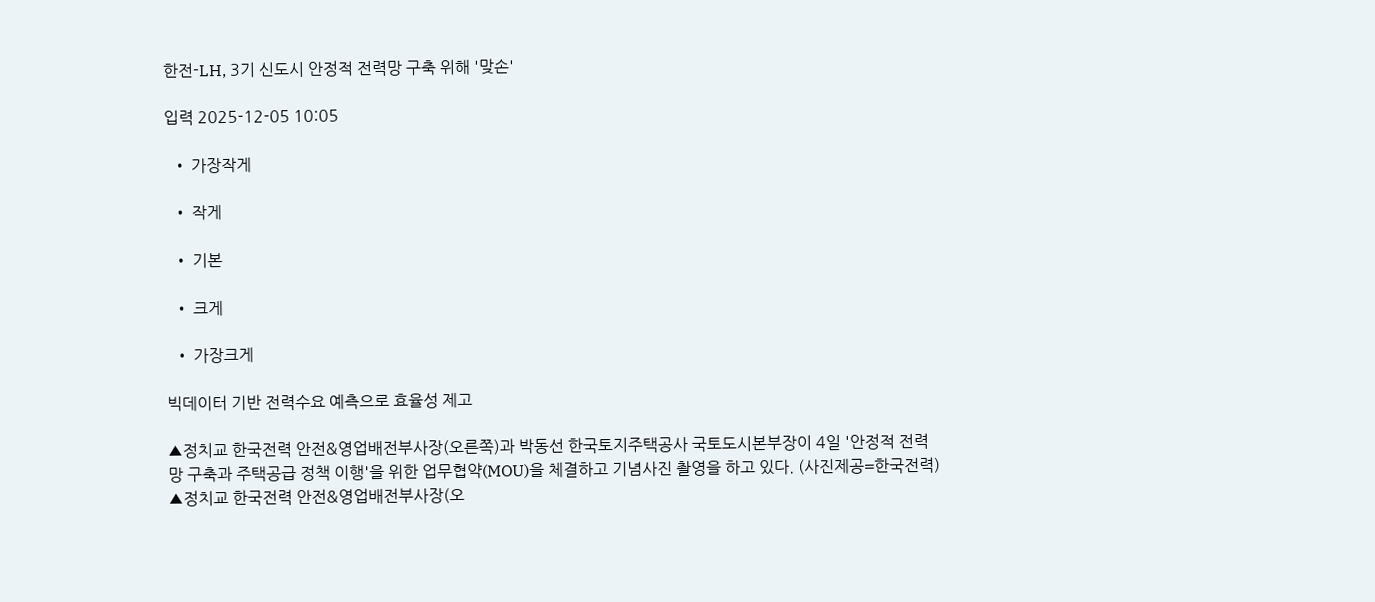한전-LH, 3기 신도시 안정적 전력망 구축 위해 '맞손'

입력 2025-12-05 10:05

  • 가장작게

  • 작게

  • 기본

  • 크게

  • 가장크게

빅데이터 기반 전력수요 예측으로 효율성 제고

▲정치교 한국전력 안전&영업배전부사장(오른쪽)과 박동선 한국토지주택공사 국토도시본부장이 4일 '안정적 전력망 구축과 주택공급 정책 이행'을 위한 업무협약(MOU)을 체결하고 기념사진 촬영을 하고 있다. (사진제공=한국전력)
▲정치교 한국전력 안전&영업배전부사장(오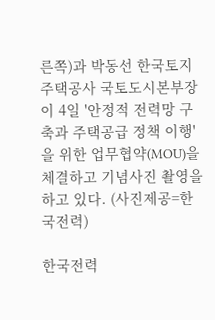른쪽)과 박동선 한국토지주택공사 국토도시본부장이 4일 '안정적 전력망 구축과 주택공급 정책 이행'을 위한 업무협약(MOU)을 체결하고 기념사진 촬영을 하고 있다. (사진제공=한국전력)

한국전력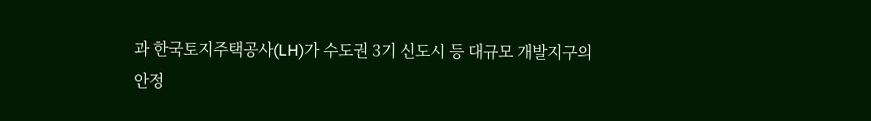과 한국토지주택공사(LH)가 수도권 3기 신도시 등 대규모 개발지구의 안정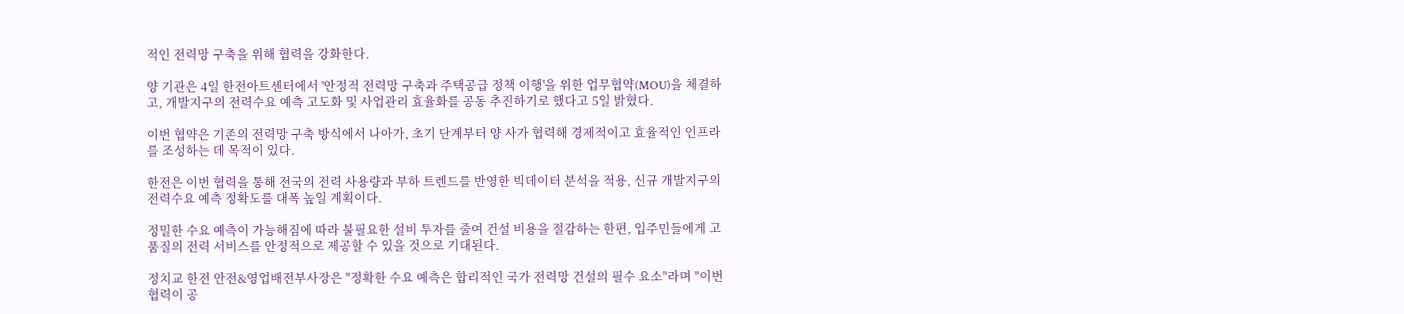적인 전력망 구축을 위해 협력을 강화한다.

양 기관은 4일 한전아트센터에서 '안정적 전력망 구축과 주택공급 정책 이행'을 위한 업무협약(MOU)을 체결하고, 개발지구의 전력수요 예측 고도화 및 사업관리 효율화를 공동 추진하기로 했다고 5일 밝혔다.

이번 협약은 기존의 전력망 구축 방식에서 나아가, 초기 단계부터 양 사가 협력해 경제적이고 효율적인 인프라를 조성하는 데 목적이 있다.

한전은 이번 협력을 통해 전국의 전력 사용량과 부하 트렌드를 반영한 빅데이터 분석을 적용, 신규 개발지구의 전력수요 예측 정확도를 대폭 높일 계획이다.

정밀한 수요 예측이 가능해짐에 따라 불필요한 설비 투자를 줄여 건설 비용을 절감하는 한편, 입주민들에게 고품질의 전력 서비스를 안정적으로 제공할 수 있을 것으로 기대된다.

정치교 한전 안전&영업배전부사장은 "정확한 수요 예측은 합리적인 국가 전력망 건설의 필수 요소"라며 "이번 협력이 공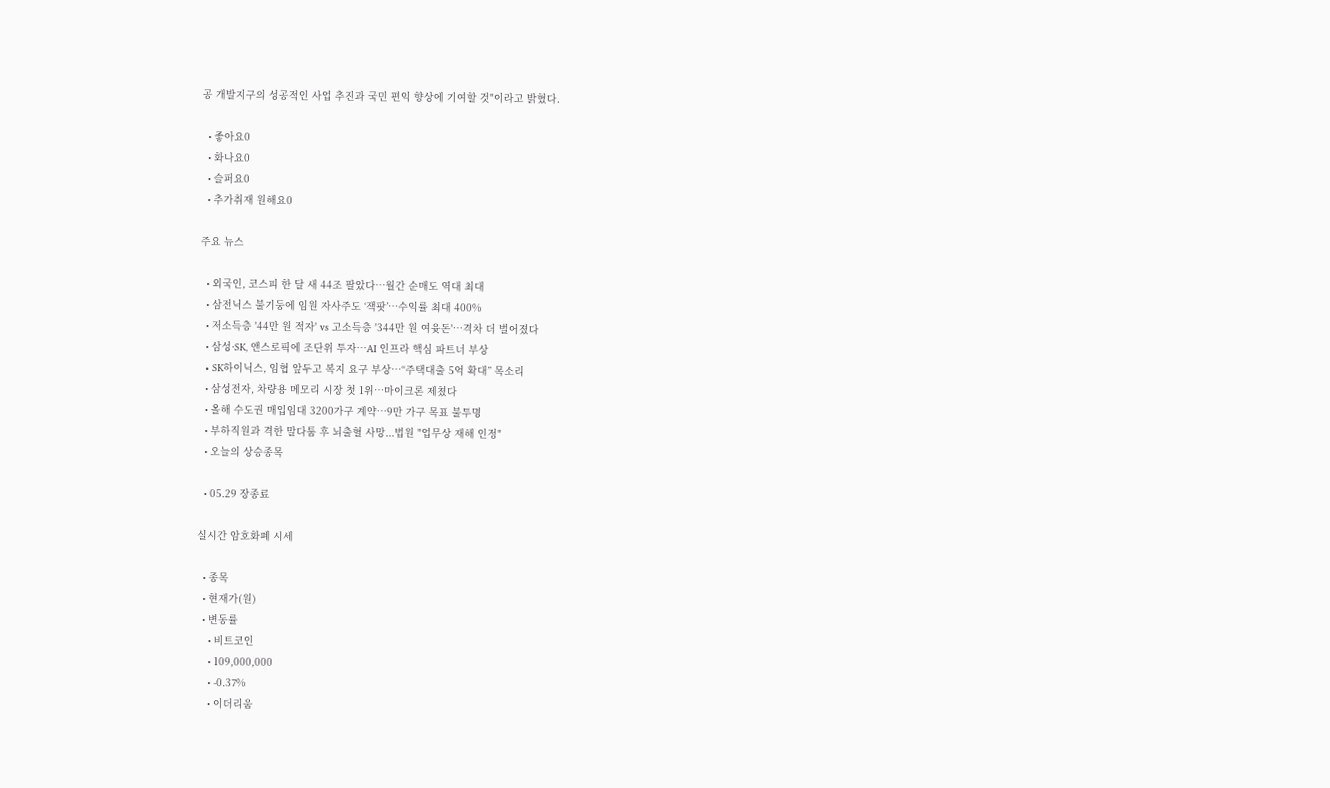공 개발지구의 성공적인 사업 추진과 국민 편익 향상에 기여할 것"이라고 밝혔다.

  • 좋아요0
  • 화나요0
  • 슬퍼요0
  • 추가취재 원해요0

주요 뉴스

  • 외국인, 코스피 한 달 새 44조 팔았다…월간 순매도 역대 최대
  • 삼전닉스 불기둥에 임원 자사주도 ‘잭팟’…수익률 최대 400%
  • 저소득층 '44만 원 적자' vs 고소득층 '344만 원 여윳돈'…격차 더 벌어졌다
  • 삼성·SK, 앤스로픽에 조단위 투자…AI 인프라 핵심 파트너 부상
  • SK하이닉스, 임협 앞두고 복지 요구 부상…“주택대출 5억 확대” 목소리
  • 삼성전자, 차량용 메모리 시장 첫 1위…마이크론 제쳤다
  • 올해 수도권 매입임대 3200가구 계약…9만 가구 목표 불투명
  • 부하직원과 격한 말다툼 후 뇌출혈 사망...법원 "업무상 재해 인정"
  • 오늘의 상승종목

  • 05.29 장종료

실시간 암호화폐 시세

  • 종목
  • 현재가(원)
  • 변동률
    • 비트코인
    • 109,000,000
    • -0.37%
    • 이더리움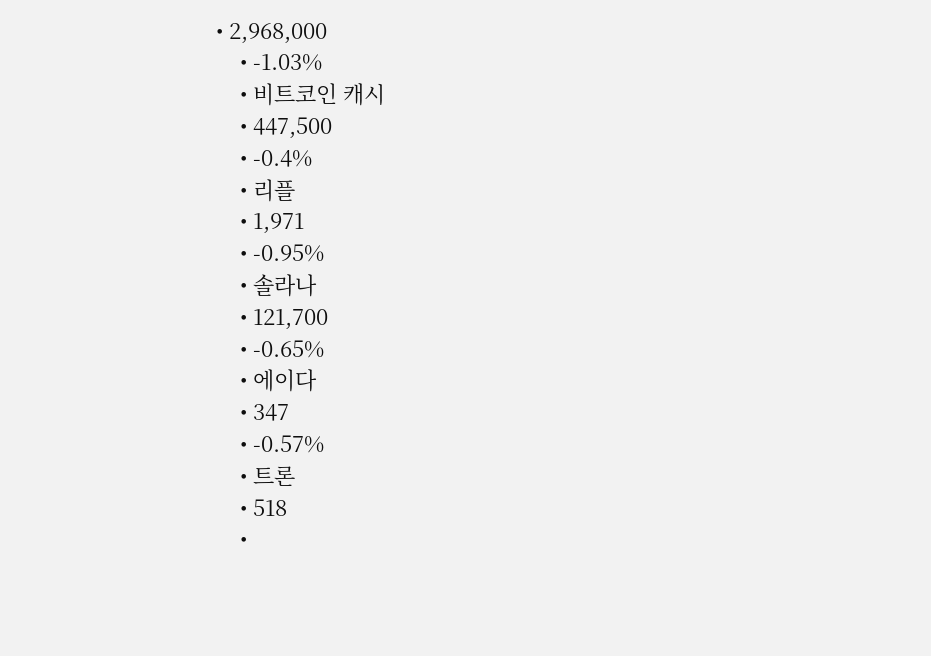• 2,968,000
    • -1.03%
    • 비트코인 캐시
    • 447,500
    • -0.4%
    • 리플
    • 1,971
    • -0.95%
    • 솔라나
    • 121,700
    • -0.65%
    • 에이다
    • 347
    • -0.57%
    • 트론
    • 518
    •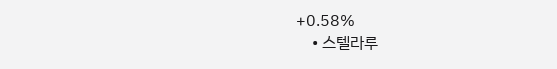+0.58%
    • 스텔라루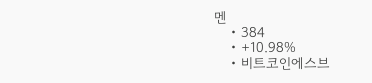멘
    • 384
    • +10.98%
    • 비트코인에스브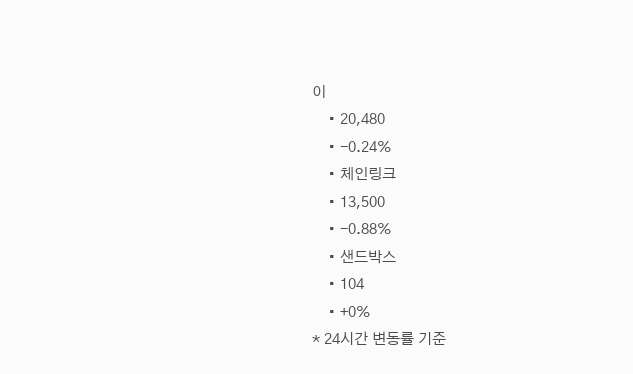이
    • 20,480
    • -0.24%
    • 체인링크
    • 13,500
    • -0.88%
    • 샌드박스
    • 104
    • +0%
* 24시간 변동률 기준